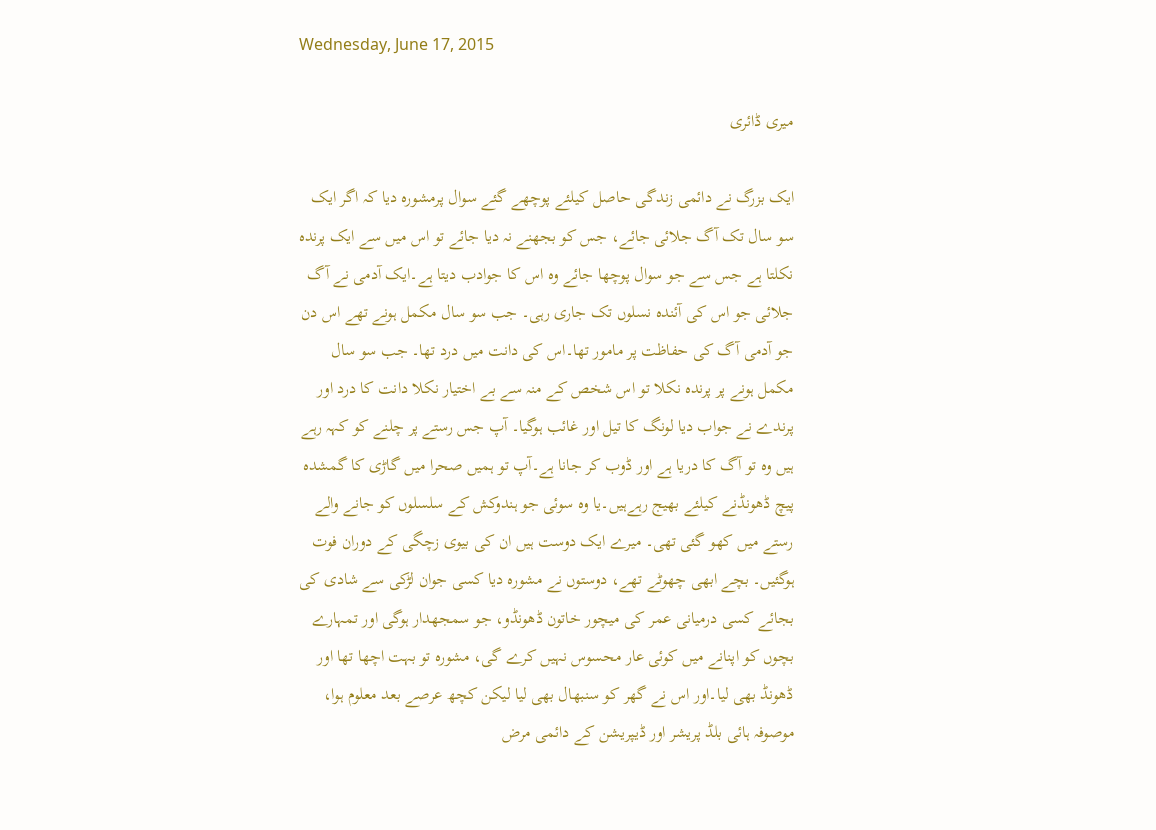Wednesday, June 17, 2015

میری ڈائری

ایک بزرگ نے دائمی زندگی حاصل کیلئے پوچھے گئے سوال پرمشورہ دیا کہ اگر ایک سو سال تک آگ جلائی جائے، جس کو بجھنے نہ دیا جائے تو اس میں سے ایک پرندہ نکلتا ہے جس سے جو سوال پوچھا جائے وہ اس کا جوادب دیتا ہے۔ایک آدمی نے آگ جلائی جو اس کی آئندہ نسلوں تک جاری رہی۔ جب سو سال مکمل ہونے تھے اس دن جو آدمی آگ کی حفاظت پر مامور تھا۔اس کی دانت میں درد تھا۔ جب سو سال مکمل ہونے پر پرندہ نکلا تو اس شخص کے منہ سے بے اختیار نکلا دانت کا درد اور پرندے نے جواب دیا لونگ کا تیل اور غائب ہوگیا۔ آپ جس رستے پر چلنے کو کہہ رہے ہیں وہ تو آگ کا دریا ہے اور ڈوب کر جانا ہے۔آپ تو ہمیں صحرا میں گاڑی کا گمشدہ پیچ ڈھونڈنے کیلئے بھیج رہےہیں۔یا وہ سوئی جو ہندوکش کے سلسلوں کو جانے والے رستے میں کھو گئی تھی۔ میرے ایک دوست ہیں ان کی بیوی زچگی کے دوران فوت ہوگئیں۔ بچے ابھی چھوٹے تھے، دوستوں نے مشورہ دیا کسی جوان لڑکی سے شادی کی بجائے کسی درمیانی عمر کی میچور خاتون ڈھونڈو، جو سمجھدار ہوگی اور تمہارے بچوں کو اپنانے میں کوئی عار محسوس نہیں کرے گی، مشورہ تو بہت اچھا تھا اور ڈھونڈ بھی لیا۔اور اس نے گھر کو سنبھال بھی لیا لیکن کچھ عرصے بعد معلوم ہوا، موصوفہ ہائی بلڈ پریشر اور ڈیپریشن کے دائمی مرض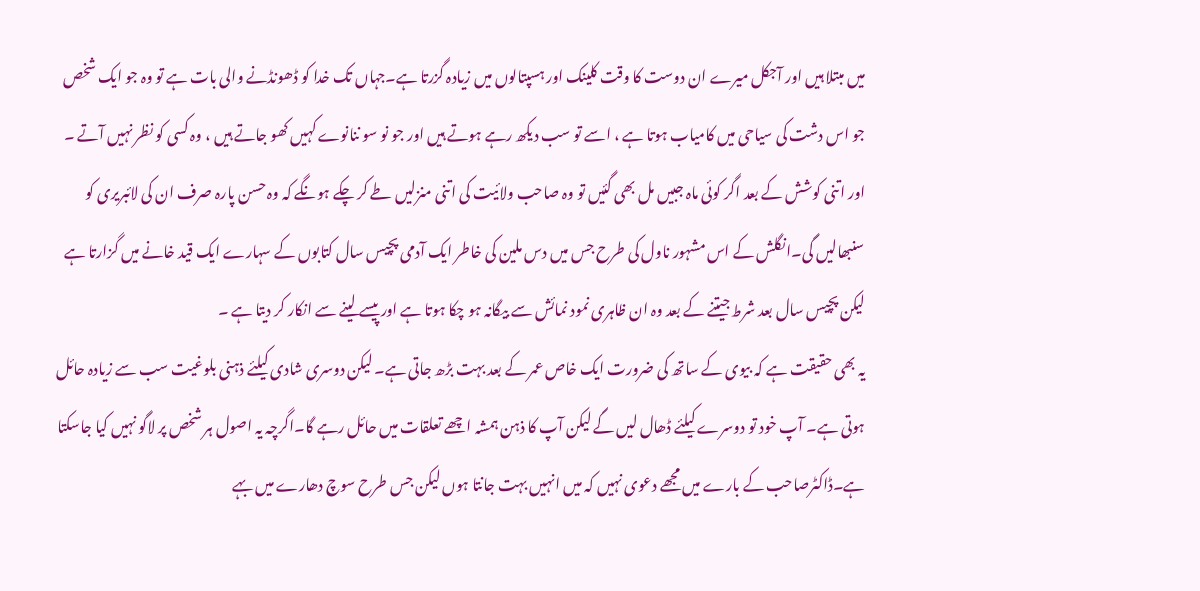میں مبتلا ہیں اور آجکل میرے ان دوست کا وقت کلینک اور ہسپتالوں میں زیادہ گزرتا ہے۔جہاں تک خدا کو ڈھونڈنے والی بات ہے تو وہ جو ایک شخص جو اس دشت کی سیاحی میں کامیاب ہوتا ہے ، اسے تو سب دیکھ رہے ہوتے ہیں اور جو نو سو ننانوے کہیں کھو جاتے ہیں ، وہ کسی کو نظر نہیں آتے ۔ اور اتنی کوشش کے بعد اگر کوئی ماہ جبیں مل بھی گئیں تو وہ صاحب ولائیت کی اتنی منزلیں طے کر چکے ہونگے کہ وہ حسن پارہ صرف ان کی لائبریری کو سنبھالیں گی۔انگلش کے اس مشہور ناول کی طرح جس میں دس ملین کی خاطر ایک آدمی پچیس سال کتابوں کے سہارے ایک قید خانے میں گزارتا ہے لیکن پچیس سال بعد شرط جیتنے کے بعد وہ ان ظاہری نمود نمائش سے بیگانہ ہو چکا ہوتا ہے اور پیسے لینے سے انکار کر دیتا ہے ۔
یہ بھی حقیقت ہے کہ بیوی کے ساتھ کی ضرورت ایک خاص عمر کے بعد بہت بڑھ جاتی ہے۔ لیکن دوسری شادی کیلئے ذہنی بلوغیت سب سے زیادہ حائل ہوتی ہے۔ آپ خود تو دوسرے کیلئے ڈھال لیں گے لیکن آپ کا ذہن ہمشہ اچھے تعلقات میں حائل رہے گا۔اگرچہ یہ اصول ہر شخص پر لاگو نہیں کیا جاسکتا ہے۔ڈاکٹرصاحب کے بارے میں مجھے دعوی نہیں کہ میں انہیں بہت جانتا ہوں لیکن جس طرح سوچ دھارے میں بہے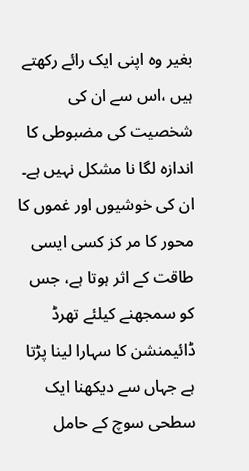بغیر وہ اپنی ایک رائے رکھتے ہیں ،اس سے ان کی شخصیت کی مضبوطی کا اندازہ لگا نا مشکل نہیں ہے۔ ان کی خوشیوں اور غموں کا محور کا مر کز کسی ایسی طاقت کے اثر ہوتا ہے، جس کو سمجھنے کیلئے تھرڈ ڈائیمنشن کا سہارا لینا پڑتا ہے جہاں سے دیکھنا ایک سطحی سوچ کے حامل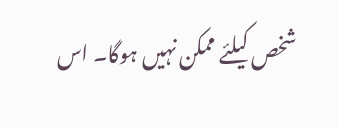شخص کیلئے ممکن نہیں ہوگا۔ اس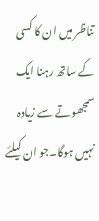تناظر میں ان کا کسی کے ساتھ رہنا ایک سمجھوتے سے زیادہ نہیں ہوگا۔جو ان کیلئے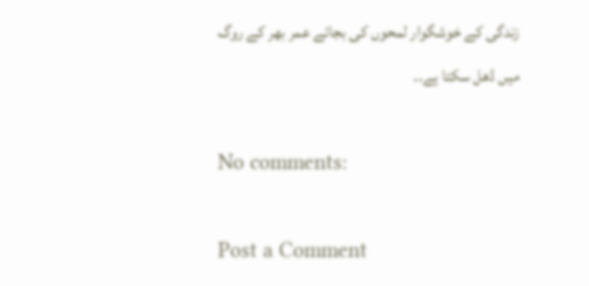زندگی کے خوشگوار لمحوں کی بجائے عمر بھر کے روگ میں ڈھل سکتا ہے۔۔

No comments:

Post a Comment